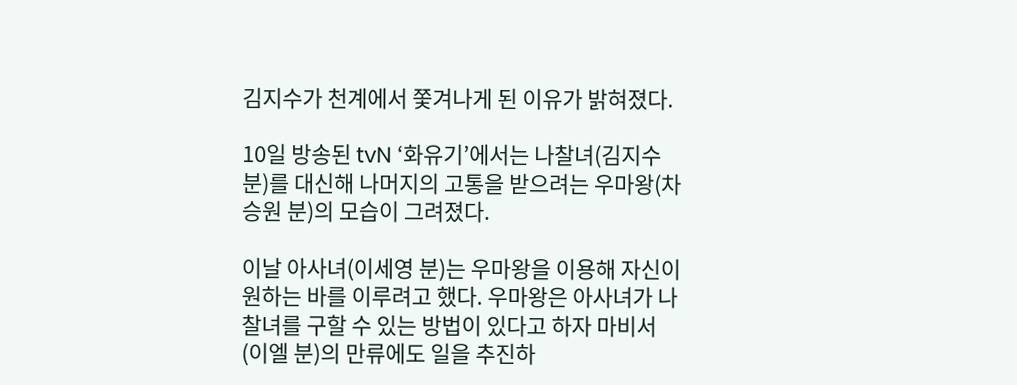김지수가 천계에서 쫓겨나게 된 이유가 밝혀졌다.

10일 방송된 tvN ‘화유기’에서는 나찰녀(김지수 분)를 대신해 나머지의 고통을 받으려는 우마왕(차승원 분)의 모습이 그려졌다.

이날 아사녀(이세영 분)는 우마왕을 이용해 자신이 원하는 바를 이루려고 했다. 우마왕은 아사녀가 나찰녀를 구할 수 있는 방법이 있다고 하자 마비서(이엘 분)의 만류에도 일을 추진하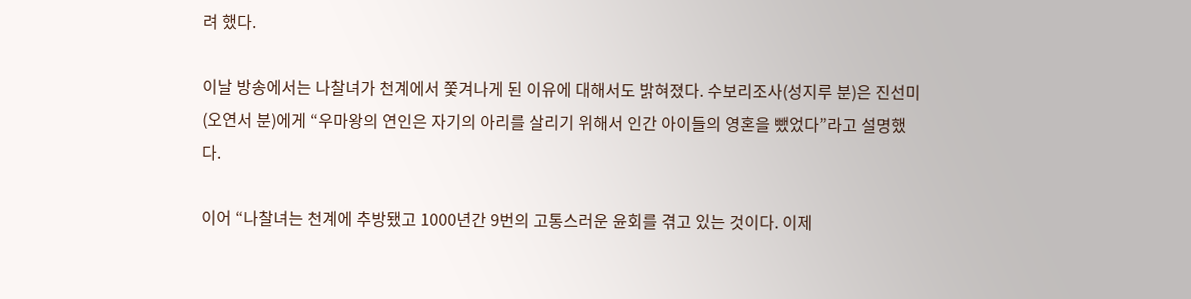려 했다.

이날 방송에서는 나찰녀가 천계에서 쫓겨나게 된 이유에 대해서도 밝혀졌다. 수보리조사(성지루 분)은 진선미(오연서 분)에게 “우마왕의 연인은 자기의 아리를 살리기 위해서 인간 아이들의 영혼을 뺐었다”라고 설명했다.

이어 “나찰녀는 천계에 추방됐고 1000년간 9번의 고통스러운 윤회를 겪고 있는 것이다. 이제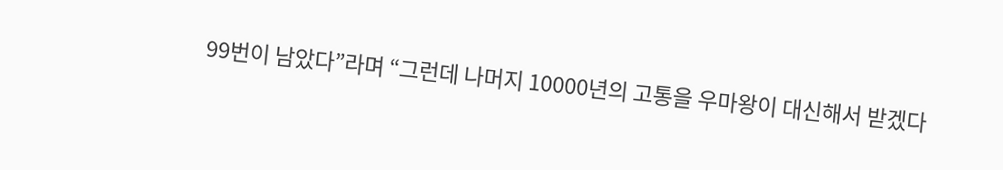99번이 남았다”라며 “그런데 나머지 10000년의 고통을 우마왕이 대신해서 받겠다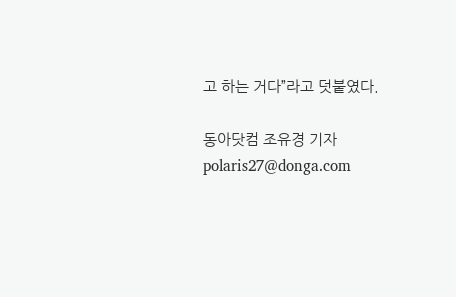고 하는 거다”라고 덧붙였다.

동아닷컴 조유경 기자 polaris27@donga.com